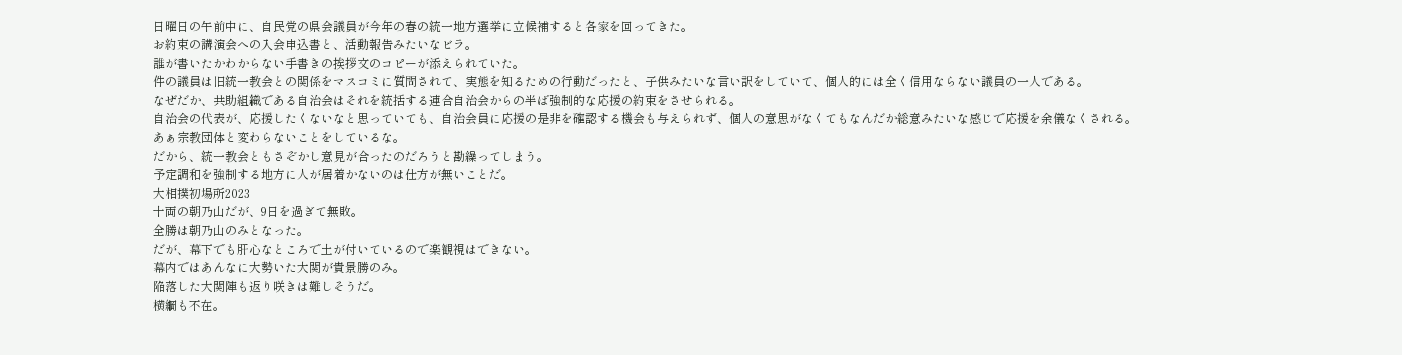日曜日の午前中に、自民党の県会議員が今年の春の統一地方選挙に立候補すると各家を回ってきた。
お約束の講演会への入会申込書と、活動報告みたいなビラ。
誰が書いたかわからない手書きの挨拶文のコピーが添えられていた。
件の議員は旧統一教会との関係をマスコミに質問されて、実態を知るための行動だったと、子供みたいな言い訳をしていて、個人的には全く信用ならない議員の一人である。
なぜだか、共助組織である自治会はそれを統括する連合自治会からの半ば強制的な応援の約束をさせられる。
自治会の代表が、応援したくないなと思っていても、自治会員に応援の是非を確認する機会も与えられず、個人の意思がなくてもなんだか総意みたいな感じで応援を余儀なくされる。
あぁ宗教団体と変わらないことをしているな。
だから、統一教会ともさぞかし意見が合ったのだろうと勘繰ってしまう。
予定調和を強制する地方に人が居着かないのは仕方が無いことだ。
大相撲初場所2023
十両の朝乃山だが、9日を過ぎて無敗。
全勝は朝乃山のみとなった。
だが、幕下でも肝心なところで土が付いているので楽観視はできない。
幕内ではあんなに大勢いた大関が貴景勝のみ。
陥落した大関陣も返り咲きは難しそうだ。
横綱も不在。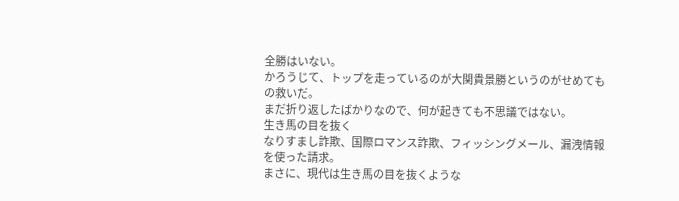全勝はいない。
かろうじて、トップを走っているのが大関貴景勝というのがせめてもの救いだ。
まだ折り返したばかりなので、何が起きても不思議ではない。
生き馬の目を抜く
なりすまし詐欺、国際ロマンス詐欺、フィッシングメール、漏洩情報を使った請求。
まさに、現代は生き馬の目を抜くような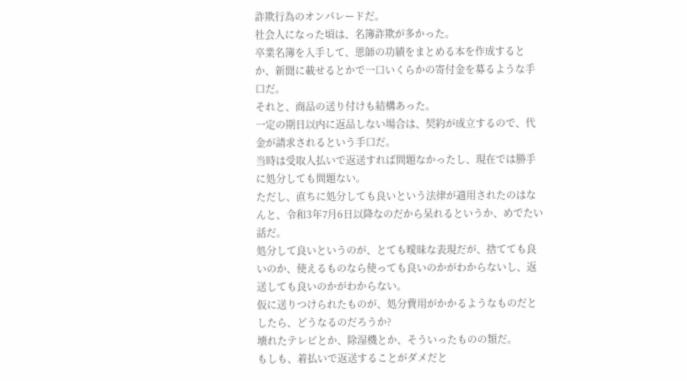詐欺行為のオンパレードだ。
社会人になった頃は、名簿詐欺が多かった。
卒業名簿を入手して、恩師の功績をまとめる本を作成するとか、新聞に載せるとかで一口いくらかの寄付金を募るような手口だ。
それと、商品の送り付けも結構あった。
一定の期日以内に返品しない場合は、契約が成立するので、代金が請求されるという手口だ。
当時は受取人払いで返送すれば問題なかったし、現在では勝手に処分しても問題ない。
ただし、直ちに処分しても良いという法律が適用されたのはなんと、令和3年7月6日以降なのだから呆れるというか、めでたい話だ。
処分して良いというのが、とても曖昧な表現だが、捨てても良いのか、使えるものなら使っても良いのかがわからないし、返送しても良いのかがわからない。
仮に送りつけられたものが、処分費用がかかるようなものだとしたら、どうなるのだろうか?
壊れたテレビとか、除湿機とか、そういったものの類だ。
もしも、着払いで返送することがダメだと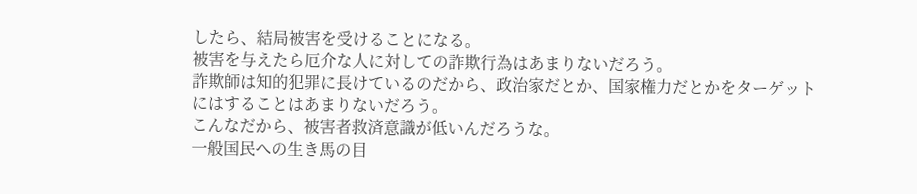したら、結局被害を受けることになる。
被害を与えたら厄介な人に対しての詐欺行為はあまりないだろう。
詐欺師は知的犯罪に長けているのだから、政治家だとか、国家権力だとかをターゲットにはすることはあまりないだろう。
こんなだから、被害者救済意識が低いんだろうな。
一般国民への生き馬の目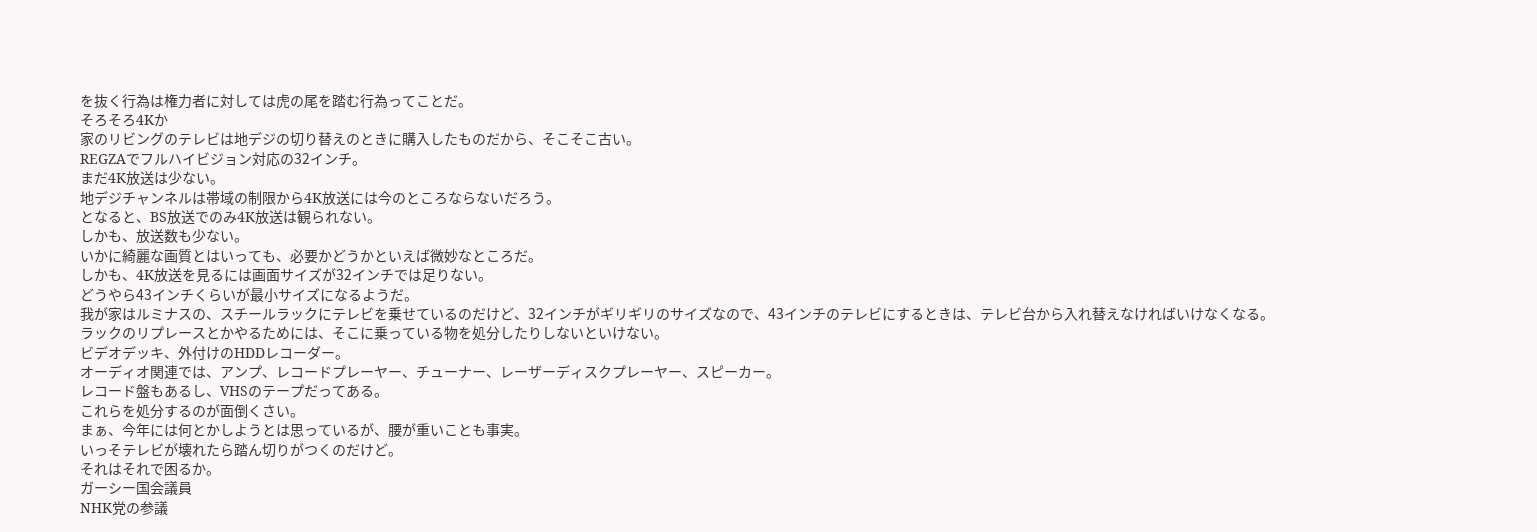を抜く行為は権力者に対しては虎の尾を踏む行為ってことだ。
そろそろ4Kか
家のリビングのテレビは地デジの切り替えのときに購入したものだから、そこそこ古い。
REGZAでフルハイビジョン対応の32インチ。
まだ4K放送は少ない。
地デジチャンネルは帯域の制限から4K放送には今のところならないだろう。
となると、BS放送でのみ4K放送は観られない。
しかも、放送数も少ない。
いかに綺麗な画質とはいっても、必要かどうかといえば微妙なところだ。
しかも、4K放送を見るには画面サイズが32インチでは足りない。
どうやら43インチくらいが最小サイズになるようだ。
我が家はルミナスの、スチールラックにテレビを乗せているのだけど、32インチがギリギリのサイズなので、43インチのテレビにするときは、テレビ台から入れ替えなければいけなくなる。
ラックのリプレースとかやるためには、そこに乗っている物を処分したりしないといけない。
ビデオデッキ、外付けのHDDレコーダー。
オーディオ関連では、アンプ、レコードプレーヤー、チューナー、レーザーディスクプレーヤー、スピーカー。
レコード盤もあるし、VHSのテープだってある。
これらを処分するのが面倒くさい。
まぁ、今年には何とかしようとは思っているが、腰が重いことも事実。
いっそテレビが壊れたら踏ん切りがつくのだけど。
それはそれで困るか。
ガーシー国会議員
NHK党の参議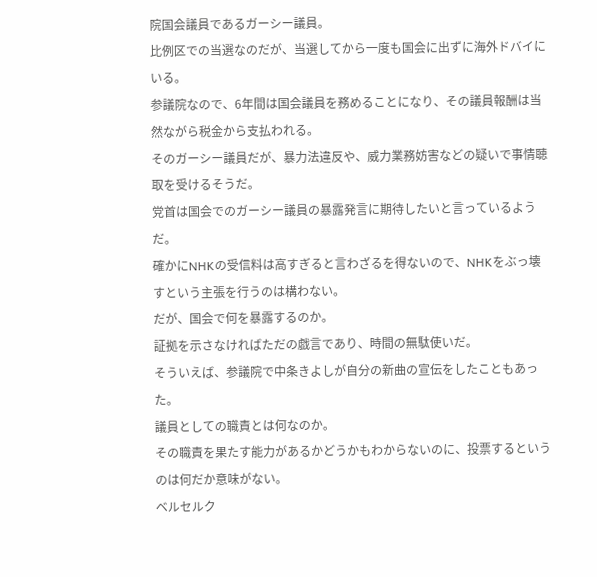院国会議員であるガーシー議員。
比例区での当選なのだが、当選してから一度も国会に出ずに海外ドバイにいる。
参議院なので、6年間は国会議員を務めることになり、その議員報酬は当然ながら税金から支払われる。
そのガーシー議員だが、暴力法違反や、威力業務妨害などの疑いで事情聴取を受けるそうだ。
党首は国会でのガーシー議員の暴露発言に期待したいと言っているようだ。
確かにNHKの受信料は高すぎると言わざるを得ないので、NHKをぶっ壊すという主張を行うのは構わない。
だが、国会で何を暴露するのか。
証拠を示さなければただの戯言であり、時間の無駄使いだ。
そういえば、参議院で中条きよしが自分の新曲の宣伝をしたこともあった。
議員としての職責とは何なのか。
その職責を果たす能力があるかどうかもわからないのに、投票するというのは何だか意味がない。
ベルセルク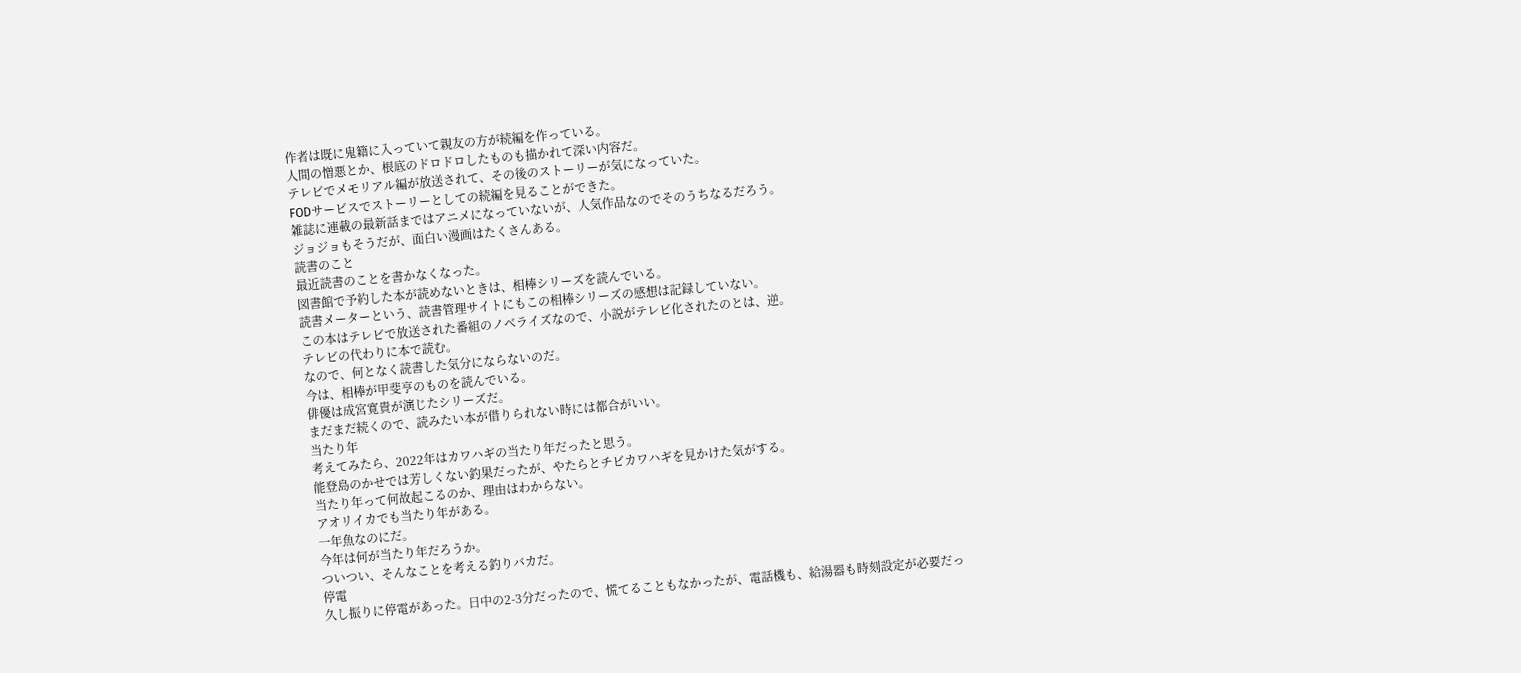作者は既に鬼籍に入っていて親友の方が続編を作っている。
人間の憎悪とか、根底のドロドロしたものも描かれて深い内容だ。
テレビでメモリアル編が放送されて、その後のストーリーが気になっていた。
FODサービスでストーリーとしての続編を見ることができた。
雑誌に連載の最新話まではアニメになっていないが、人気作品なのでそのうちなるだろう。
ジョジョもそうだが、面白い漫画はたくさんある。
読書のこと
最近読書のことを書かなくなった。
図書館で予約した本が読めないときは、相棒シリーズを読んでいる。
読書メーターという、読書管理サイトにもこの相棒シリーズの感想は記録していない。
この本はテレビで放送された番組のノベライズなので、小説がテレビ化されたのとは、逆。
テレビの代わりに本で読む。
なので、何となく読書した気分にならないのだ。
今は、相棒が甲斐亨のものを読んでいる。
俳優は成宮寛貴が演じたシリーズだ。
まだまだ続くので、読みたい本が借りられない時には都合がいい。
当たり年
考えてみたら、2022年はカワハギの当たり年だったと思う。
能登島のかせでは芳しくない釣果だったが、やたらとチビカワハギを見かけた気がする。
当たり年って何故起こるのか、理由はわからない。
アオリイカでも当たり年がある。
一年魚なのにだ。
今年は何が当たり年だろうか。
ついつい、そんなことを考える釣りバカだ。
停電
久し振りに停電があった。日中の2-3分だったので、慌てることもなかったが、電話機も、給湯器も時刻設定が必要だっ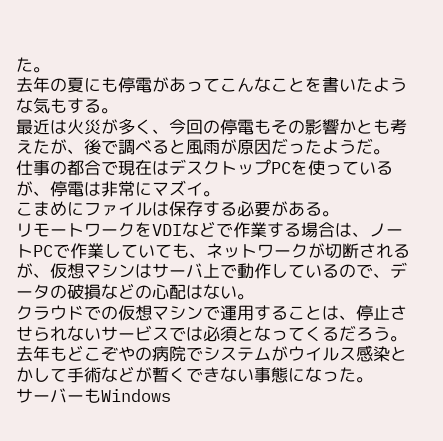た。
去年の夏にも停電があってこんなことを書いたような気もする。
最近は火災が多く、今回の停電もその影響かとも考えたが、後で調べると風雨が原因だったようだ。
仕事の都合で現在はデスクトップPCを使っているが、停電は非常にマズイ。
こまめにファイルは保存する必要がある。
リモートワークをVDIなどで作業する場合は、ノートPCで作業していても、ネットワークが切断されるが、仮想マシンはサーバ上で動作しているので、データの破損などの心配はない。
クラウドでの仮想マシンで運用することは、停止させられないサービスでは必須となってくるだろう。
去年もどこぞやの病院でシステムがウイルス感染とかして手術などが暫くできない事態になった。
サーバーもWindows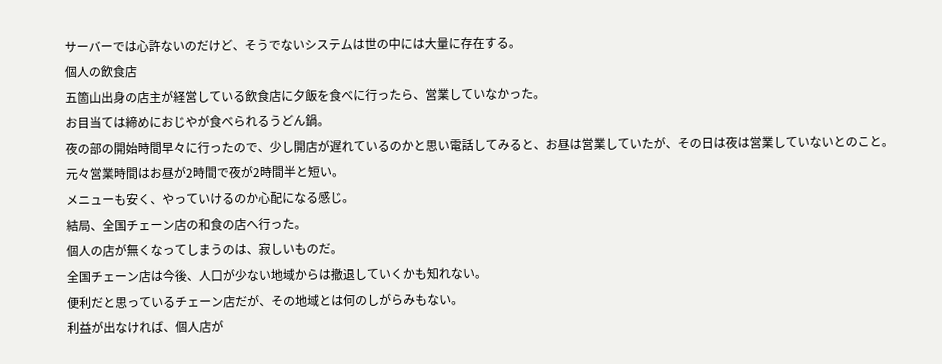サーバーでは心許ないのだけど、そうでないシステムは世の中には大量に存在する。
個人の飲食店
五箇山出身の店主が経営している飲食店に夕飯を食べに行ったら、営業していなかった。
お目当ては締めにおじやが食べられるうどん鍋。
夜の部の開始時間早々に行ったので、少し開店が遅れているのかと思い電話してみると、お昼は営業していたが、その日は夜は営業していないとのこと。
元々営業時間はお昼が2時間で夜が2時間半と短い。
メニューも安く、やっていけるのか心配になる感じ。
結局、全国チェーン店の和食の店へ行った。
個人の店が無くなってしまうのは、寂しいものだ。
全国チェーン店は今後、人口が少ない地域からは撤退していくかも知れない。
便利だと思っているチェーン店だが、その地域とは何のしがらみもない。
利益が出なければ、個人店が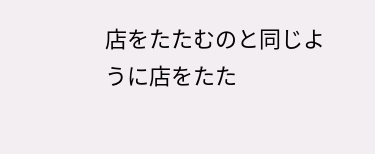店をたたむのと同じように店をたた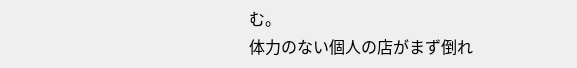む。
体力のない個人の店がまず倒れ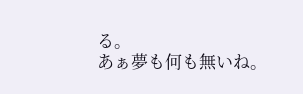る。
あぁ夢も何も無いね。